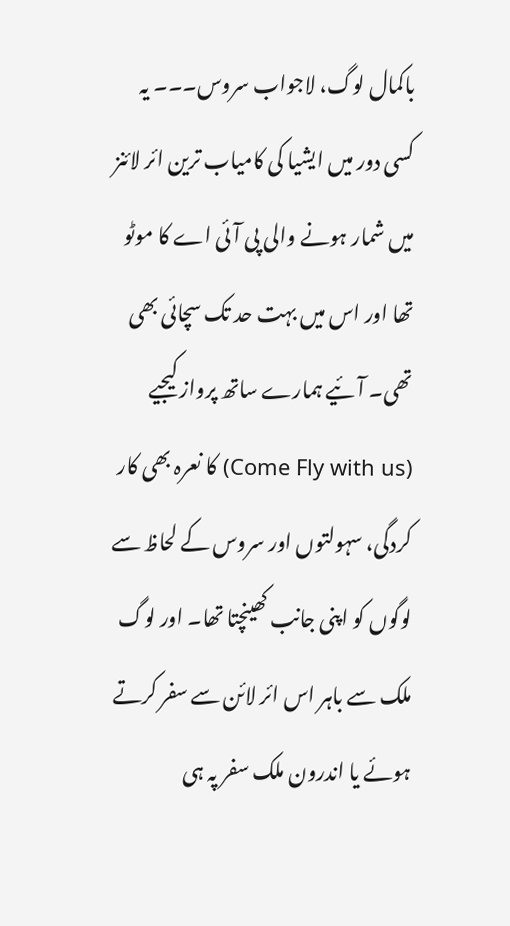باکمال لوگ، لاجواب سروس۔۔۔ یہ کسی دور میں ایشیا کی کامیاب ترین ائر لائنز میں شمار ہونے والی پی آئی اے کا موٹو تھا اور اس میں بہت حد تک سچائی بھی تھی۔ آئیے ہمارے ساتھ پرواز کیجیے (Come Fly with us) کا نعرہ بھی کار کردگی، سہولتوں اور سروس کے لحاظ سے لوگوں کو اپنی جانب کھینچتا تھا۔ اور لوگ ملک سے باہر اس ائر لائن سے سفر کرتے ہوئے یا اندرون ملک سفر پہ ہی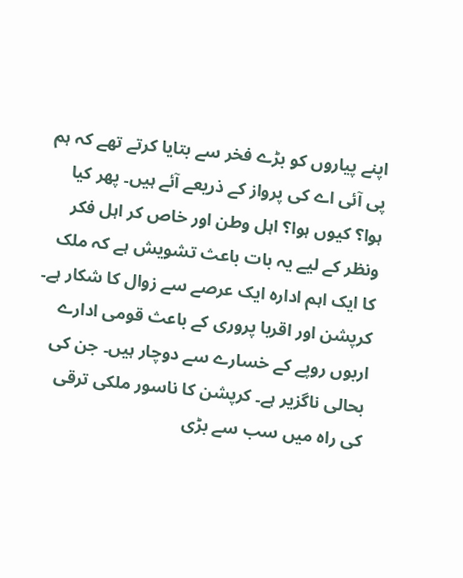اپنے پیاروں کو بڑے فخر سے بتایا کرتے تھے کہ ہم پی آئی اے کی پرواز کے ذریعے آئے ہیں۔ پھر کیا ہوا؟ کیوں ہوا؟ اہل وطن اور خاص کر اہل فکر ونظر کے لیے یہ بات باعث تشویش ہے کہ ملک کا ایک اہم ادارہ ایک عرصے سے زوال کا شکار ہے۔ کرپشن اور اقربا پروری کے باعث قومی ادارے اربوں روپے کے خسارے سے دوچار ہیں۔ جن کی بحالی ناگزیر ہے۔ کرپشن کا ناسور ملکی ترقی کی راہ میں سب سے بڑی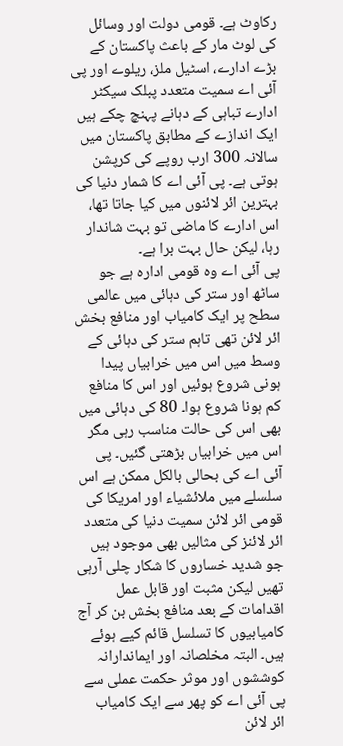رکاوٹ ہے۔ قومی دولت اور وسائل کی لوٹ مار کے باعث پاکستان کے بڑے ادارے، اسٹیل ملز، ریلوے اور پی آئی اے سمیت متعدد پبلک سیکٹر ادارے تباہی کے دہانے پہنچ چکے ہیں ایک اندازے کے مطابق پاکستان میں سالانہ 300 ارب روپے کی کرپشن ہوتی ہے۔ پی آئی اے کا شمار دنیا کی بہترین ائر لائنوں میں کیا جاتا تھا، اس ادارے کا ماضی تو بہت شاندار رہا، لیکن حال بہت برا ہے۔
پی آئی اے وہ قومی ادارہ ہے جو ساٹھ اور ستر کی دہائی میں عالمی سطح پر ایک کامیاب اور منافع بخش ائر لائن تھی تاہم ستر کی دہائی کے وسط میں اس میں خرابیاں پیدا ہونی شروع ہوئیں اور اس کا منافع کم ہونا شروع ہوا۔ 80 کی دہائی میں بھی اس کی حالت مناسب رہی مگر اس میں خرابیاں بڑھتی گئیں۔ پی آئی اے کی بحالی بالکل ممکن ہے اس سلسلے میں ملائشیاء اور امریکا کی قومی ائر لائن سمیت دنیا کی متعدد ائر لائنز کی مثالیں بھی موجود ہیں جو شدید خساروں کا شکار چلی آرہی تھیں لیکن مثبت اور قابل عمل اقدامات کے بعد منافع بخش بن کر آج کامیابیوں کا تسلسل قائم کیے ہوئے ہیں۔ البتہ مخلصانہ اور ایماندارانہ کوششوں اور موثر حکمت عملی سے پی آئی اے کو پھر سے ایک کامیاب ائر لائن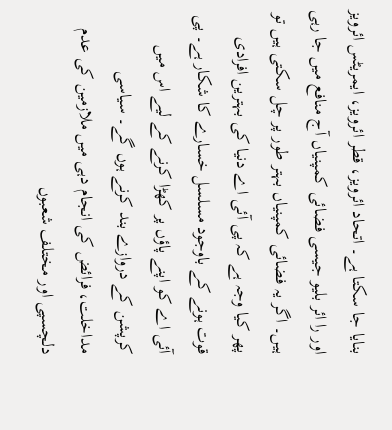بنایا جا سکتا ہے۔ اتحاد ائرویز، قطر ائرویز، ایمریٹس ائرویز اور را ائر بلیو جیسی فضائی کمپنیاں آج منافع میں جا رہی ہیں۔ اگر یہ فضائی کمپنیاں بہتر طور پر چل سکتی ہیں تو پھر کیا وجہ ہے کہ پی آئی اے دنیا کی بہترین افرادی قوت ہونے کے باوجود مسلسل خسارے کا شکار ہے۔ پی آئی اے کو اپنے پاؤں پر کھڑا کرنے کے لیے اس میں کرپشن کے دروازے بند کرنے ہوں گے۔ سیاسی مداخلت، فرائض کی انجام دہی میں ملازمین کی عدم دلچسپی اور مختلف شعبوں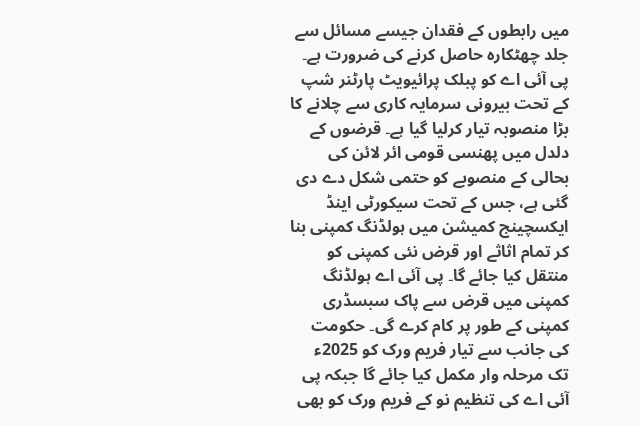میں رابطوں کے فقدان جیسے مسائل سے جلد چھٹکارہ حاصل کرنے کی ضرورت ہے۔
پی آئی اے کو پبلک پرائیویٹ پارٹنر شپ کے تحت بیرونی سرمایہ کاری سے چلانے کا بڑا منصوبہ تیار کرلیا گیا ہے۔ قرضوں کے دلدل میں پھنسی قومی ائر لائن کی بحالی کے منصوبے کو حتمی شکل دے دی گئی ہے، جس کے تحت سیکورٹی اینڈ ایکسچینج کمیشن میں ہولڈنگ کمپنی بنا کر تمام اثاثے اور قرض نئی کمپنی کو منتقل کیا جائے گا۔ پی آئی اے ہولڈنگ کمپنی میں قرض سے پاک سبسڈری کمپنی کے طور پر کام کرے گی۔ حکومت کی جانب سے تیار فریم ورک کو 2025ء تک مرحلہ وار مکمل کیا جائے گا جبکہ پی آئی اے کی تنظیم نو کے فریم ورک کو بھی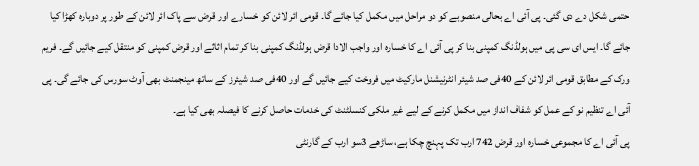حتمی شکل دے دی گئی۔ پی آئی اے بحالی منصوبے کو دو مراحل میں مکمل کیا جائے گا۔ قومی ائر لائن کو خسارے اور قرض سے پاک ائر لائن کے طور پر دوبارہ کھڑا کیا جائے گا۔ ایس ای سی پی میں ہولڈنگ کمپنی بنا کر پی آئی اے کا خسارہ اور واجب الادا قرض ہولڈنگ کمپنی بنا کر تمام اثاثے اور قرض کمپنی کو منتقل کیے جائیں گے۔ فریم ورک کے مطابق قومی ائر لائن کے 40فی صد شیئر انٹرنیشنل مارکیٹ میں فروخت کیے جائیں گے اور 40فی صد شیئرز کے ساتھ مینجمنٹ بھی آوٹ سورس کی جائے گی۔ پی آئی اے تنظیم نو کے عمل کو شفاف انداز میں مکمل کرنے کے لیے غیر ملکی کنسلٹنٹ کی خدمات حاصل کرنے کا فیصلہ بھی کیا ہے۔
پی آئی اے کا مجموعی خسارہ اور قرض 742 ارب تک پہنچ چکا ہے، ساڑھے 3سو ارب کے گارنٹی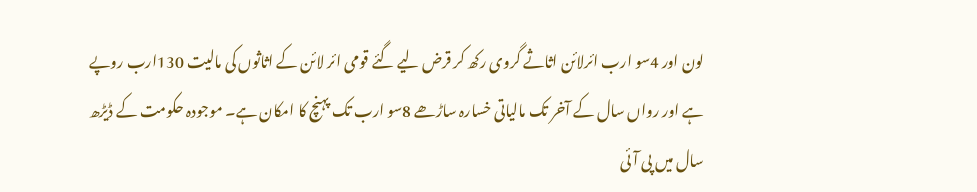لون اور 4سو ارب ائرلائن اثاثے گروی رکھ کر قرض لیے گئے قومی ائر لائن کے اثاثوں کی مالیت 130ارب روپے ہے اور رواں سال کے آخر تک مالیاتی خسارہ ساڑھے 8سو ارب تک پہنچ کا امکان ہے۔ موجودہ حکومت کے ڈیڑھ سال میں پی آئی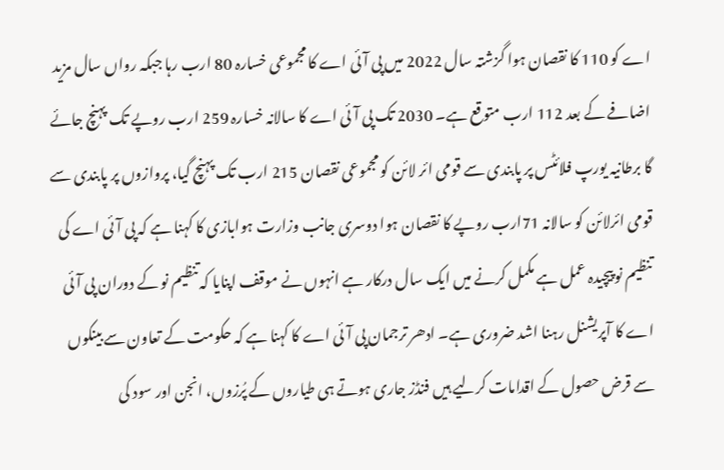اے کو 110 کا نقصان ہوا گزشتہ سال 2022 میں پی آئی اے کا مجموعی خسارہ 80 ارب رہا جبکہ رواں سال مزید اضافے کے بعد 112 ارب متوقع ہے۔ 2030 تک پی آئی اے کا سالانہ خسارہ 259 ارب روپے تک پہنچ جائے گا برطانیہ یورپ فلائٹس پر پابندی سے قومی ائر لائن کو مجموعی نقصان 215 ارب تک پہنچ گیا، پروازوں پر پابندی سے قومی ائرلائن کو سالانہ 71ارب روپے کا نقصان ہوا دوسری جانب وزارت ہوابازی کا کہنا ہے کہ پی آئی اے کی تنظیم نو پیچیدہ عمل ہے مکمل کرنے میں ایک سال درکار ہے انہوں نے موقف اپنایا کہ تنظیم نو کے دوران پی آئی اے کا آپریشنل رہنا اشد ضروری ہے۔ ادھر ترجمان پی آئی اے کا کہنا ہے کہ حکومت کے تعاون سے بینکوں سے قرض حصول کے اقدامات کرلیے ہیں فنڈز جاری ہوتے ہی طیاروں کے پُرزوں، انجن اور سود کی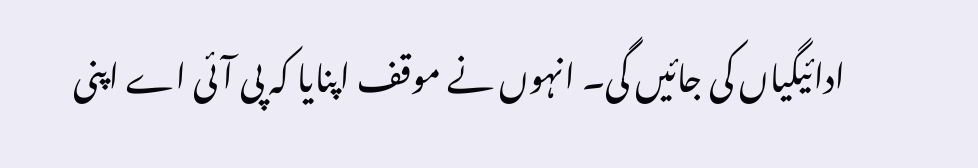ادائیگیاں کی جائیں گی۔ انہوں نے موقف اپنایا کہ پی آئی اے اپنی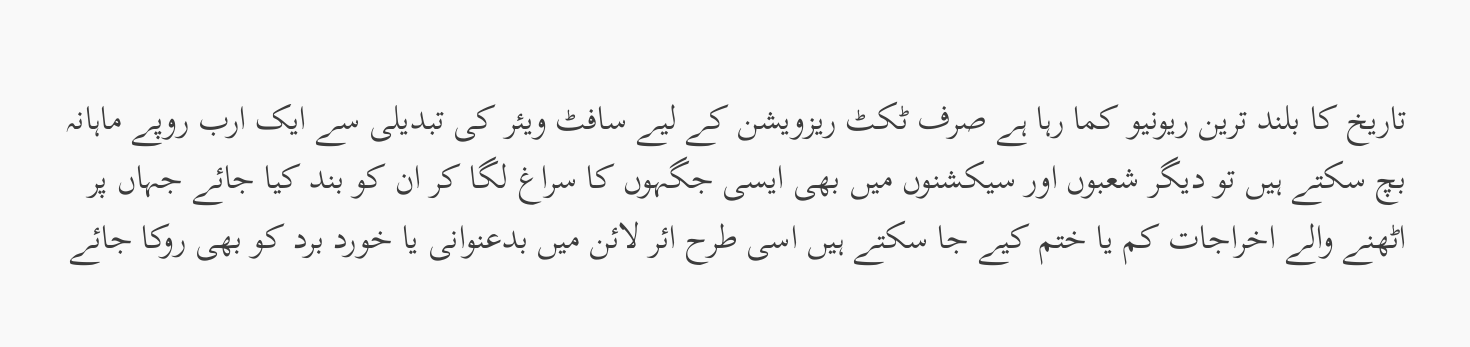تاریخ کا بلند ترین ریونیو کما رہا ہے صرف ٹکٹ ریزویشن کے لیے سافٹ ویئر کی تبدیلی سے ایک ارب روپے ماہانہ بچ سکتے ہیں تو دیگر شعبوں اور سیکشنوں میں بھی ایسی جگہوں کا سراغ لگا کر ان کو بند کیا جائے جہاں پر اٹھنے والے اخراجات کم یا ختم کیے جا سکتے ہیں اسی طرح ائر لائن میں بدعنوانی یا خورد برد کو بھی روکا جائے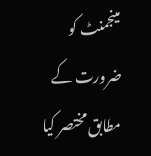مینجمنٹ کو ضرورت کے مطابق مختصر کیا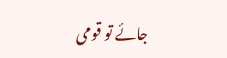جائے تو قومی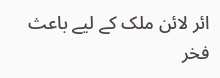ائر لائن ملک کے لیے باعث فخر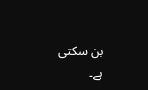بن سکتی ہے۔